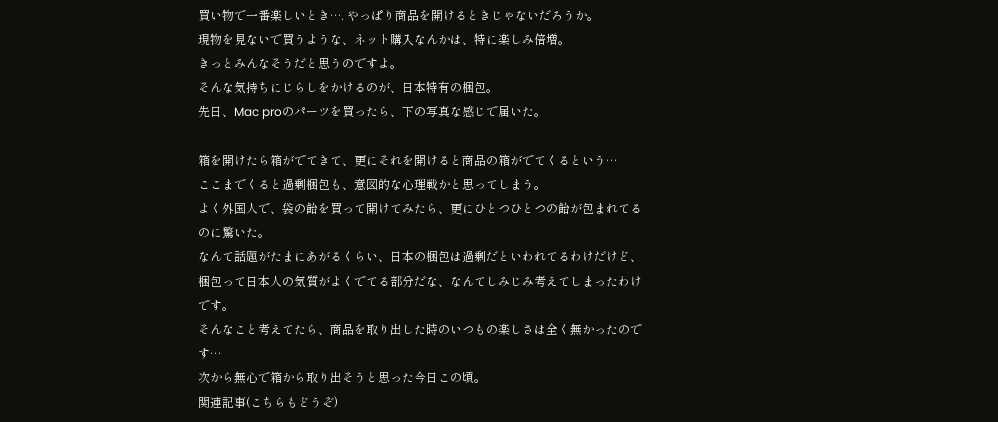買い物で一番楽しいとき…. やっぱり商品を開けるときじゃないだろうか。
現物を見ないで買うような、ネット購入なんかは、特に楽しみ倍増。
きっとみんなそうだと思うのですよ。
そんな気持ちにじらしをかけるのが、日本特有の梱包。
先日、Mac proのパーツを買ったら、下の写真な感じで届いた。

箱を開けたら箱がでてきて、更にそれを開けると商品の箱がでてくるという…
ここまでくると過剰梱包も、意図的な心理戦かと思ってしまう。
よく外国人で、袋の飴を買って開けてみたら、更にひとつひとつの飴が包まれてるのに驚いた。
なんて話題がたまにあがるくらい、日本の梱包は過剰だといわれてるわけだけど、
梱包って日本人の気質がよくでてる部分だな、なんてしみじみ考えてしまったわけです。
そんなこと考えてたら、商品を取り出した時のいつもの楽しさは全く無かったのです…
次から無心で箱から取り出そうと思った今日この頃。
関連記事(こちらもどうぞ)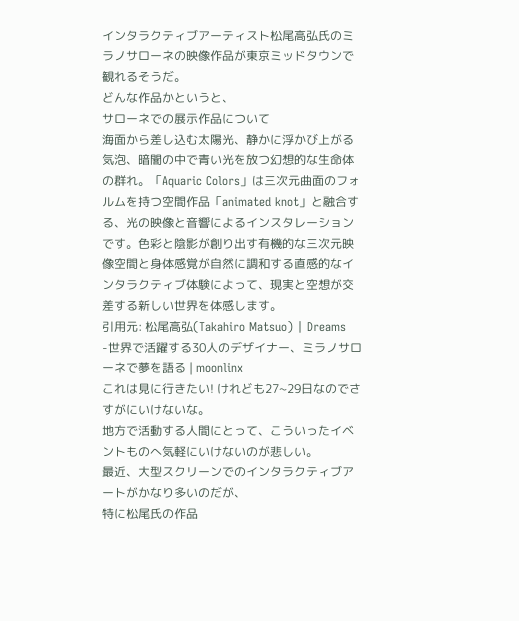インタラクティブアーティスト松尾高弘氏のミラノサローネの映像作品が東京ミッドタウンで観れるそうだ。
どんな作品かというと、
サローネでの展示作品について
海面から差し込む太陽光、静かに浮かび上がる気泡、暗闇の中で青い光を放つ幻想的な生命体の群れ。「Aquaric Colors」は三次元曲面のフォルムを持つ空間作品「animated knot」と融合する、光の映像と音響によるインスタレーションです。色彩と陰影が創り出す有機的な三次元映像空間と身体感覚が自然に調和する直感的なイ ンタラクティブ体験によって、現実と空想が交差する新しい世界を体感します。
引用元: 松尾高弘(Takahiro Matsuo) | Dreams -世界で活躍する30人のデザイナー、ミラノサローネで夢を語る | moonlinx
これは見に行きたい! けれども27~29日なのでさすがにいけないな。
地方で活動する人間にとって、こういったイベントものへ気軽にいけないのが悲しい。
最近、大型スクリーンでのインタラクティブアートがかなり多いのだが、
特に松尾氏の作品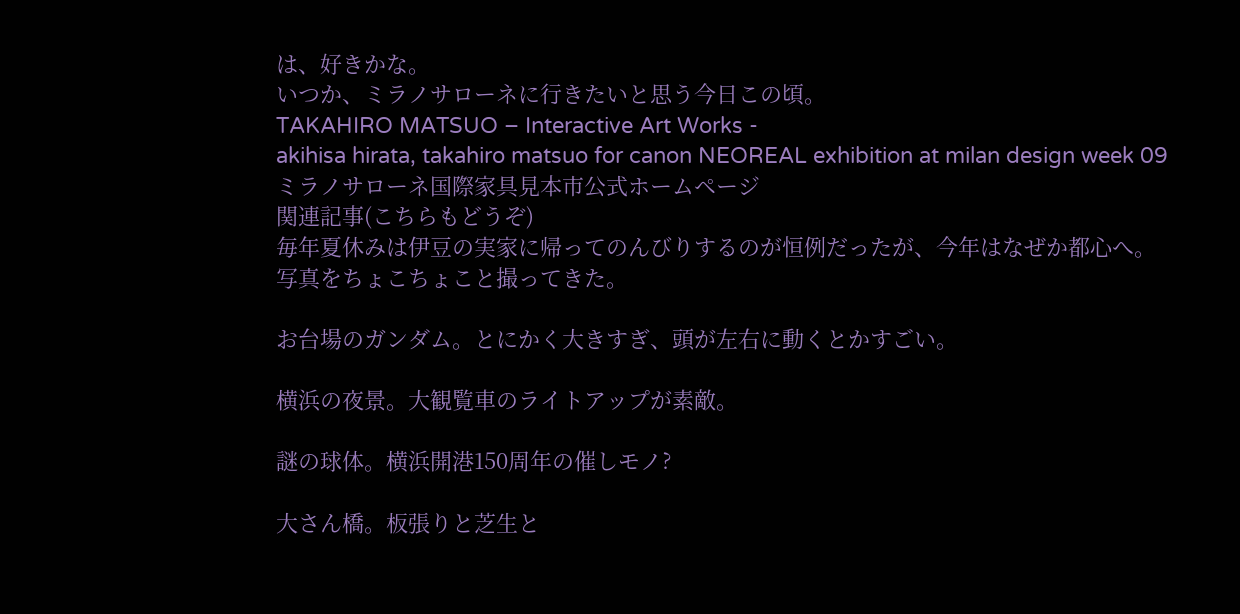は、好きかな。
いつか、ミラノサローネに行きたいと思う今日この頃。
TAKAHIRO MATSUO – Interactive Art Works -
akihisa hirata, takahiro matsuo for canon NEOREAL exhibition at milan design week 09
ミラノサローネ国際家具見本市公式ホームページ
関連記事(こちらもどうぞ)
毎年夏休みは伊豆の実家に帰ってのんびりするのが恒例だったが、今年はなぜか都心へ。
写真をちょこちょこと撮ってきた。

お台場のガンダム。とにかく大きすぎ、頭が左右に動くとかすごい。

横浜の夜景。大観覧車のライトアップが素敵。

謎の球体。横浜開港150周年の催しモノ?

大さん橋。板張りと芝生と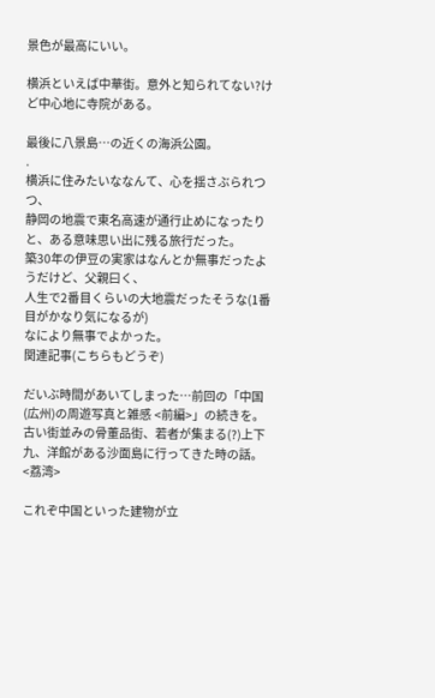景色が最高にいい。

横浜といえば中華街。意外と知られてない?けど中心地に寺院がある。

最後に八景島…の近くの海浜公園。
.
横浜に住みたいななんて、心を揺さぶられつつ、
静岡の地震で東名高速が通行止めになったりと、ある意味思い出に残る旅行だった。
築30年の伊豆の実家はなんとか無事だったようだけど、父親曰く、
人生で2番目くらいの大地震だったそうな(1番目がかなり気になるが)
なにより無事でよかった。
関連記事(こちらもどうぞ)

だいぶ時間があいてしまった…前回の「中国(広州)の周遊写真と雑感 <前編>」の続きを。
古い街並みの骨董品街、若者が集まる(?)上下九、洋館がある沙面島に行ってきた時の話。
<荔湾>

これぞ中国といった建物が立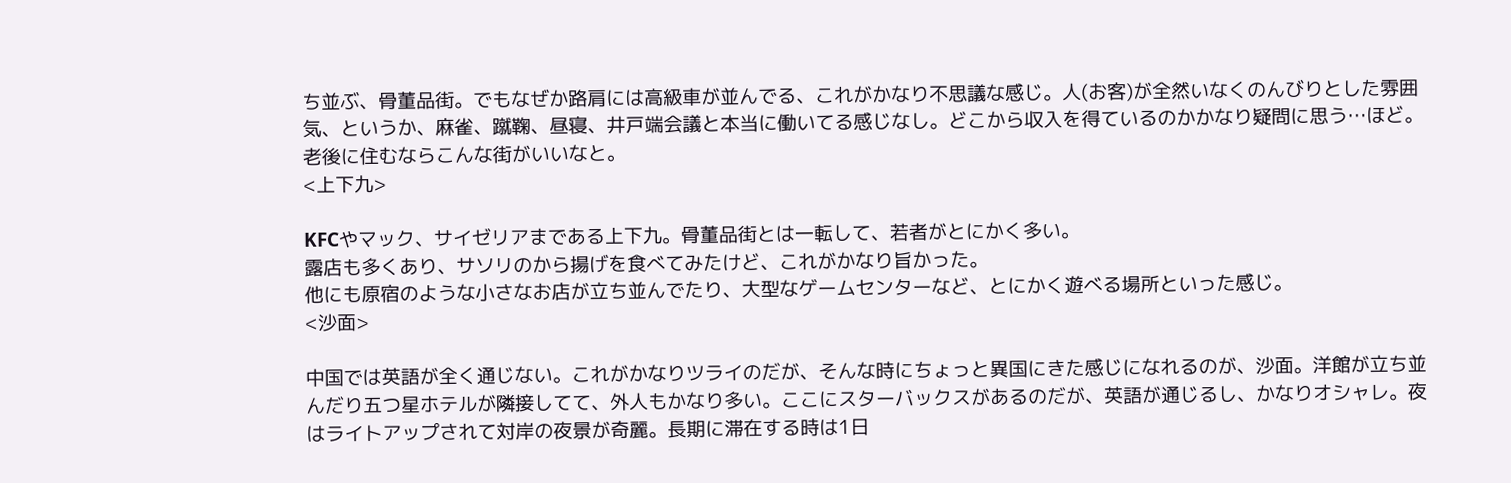ち並ぶ、骨董品街。でもなぜか路肩には高級車が並んでる、これがかなり不思議な感じ。人(お客)が全然いなくのんびりとした雰囲気、というか、麻雀、蹴鞠、昼寝、井戸端会議と本当に働いてる感じなし。どこから収入を得ているのかかなり疑問に思う…ほど。
老後に住むならこんな街がいいなと。
<上下九>

KFCやマック、サイゼリアまである上下九。骨董品街とは一転して、若者がとにかく多い。
露店も多くあり、サソリのから揚げを食べてみたけど、これがかなり旨かった。
他にも原宿のような小さなお店が立ち並んでたり、大型なゲームセンターなど、とにかく遊べる場所といった感じ。
<沙面>

中国では英語が全く通じない。これがかなりツライのだが、そんな時にちょっと異国にきた感じになれるのが、沙面。洋館が立ち並んだり五つ星ホテルが隣接してて、外人もかなり多い。ここにスターバックスがあるのだが、英語が通じるし、かなりオシャレ。夜はライトアップされて対岸の夜景が奇麗。長期に滞在する時は1日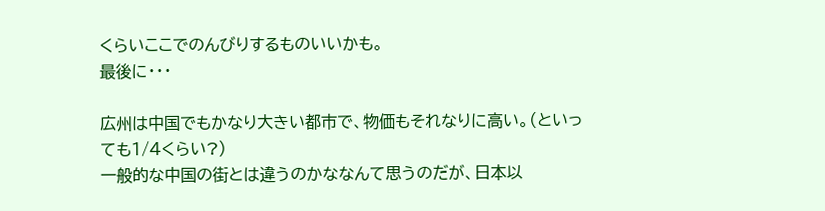くらいここでのんびりするものいいかも。
最後に・・・

広州は中国でもかなり大きい都市で、物価もそれなりに高い。(といっても1/4くらい?)
一般的な中国の街とは違うのかななんて思うのだが、日本以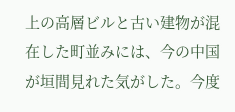上の高層ビルと古い建物が混在した町並みには、今の中国が垣間見れた気がした。今度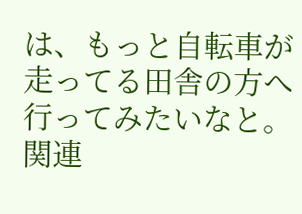は、もっと自転車が走ってる田舎の方へ行ってみたいなと。
関連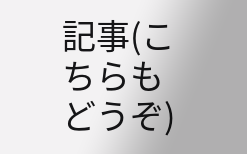記事(こちらもどうぞ)